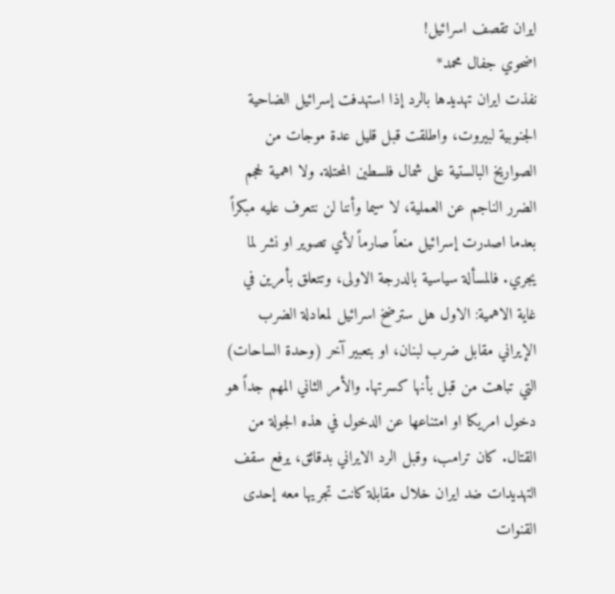ايران تقصف اسرائيل!
اضحوي جفال محمد*
نفذت ايران تهديدها بالرد إذا استهدفت إسرائيل الضاحية الجنوبية لبيروت، واطلقت قبل قليل عدة موجات من الصواريخ البالستية على شمال فلسطين المحتلة. ولا اهمية لحجم الضرر الناجم عن العملية، لا سيما وأننا لن نتعرف عليه مبكراً بعدما اصدرت إسرائيل منعاً صارماً لأي تصوير او نشر لما يجري. فالمسألة سياسية بالدرجة الاولى، وتتعلق بأمرين في غاية الاهمية: الاول هل سترضخ اسرائيل لمعادلة الضرب الإيراني مقابل ضرب لبنان، او بتعبير آخر (وحدة الساحات) التي تباهت من قبل بأنها كسرتها. والأمر الثاني المهم جداً هو دخول امريكا او امتناعها عن الدخول في هذه الجولة من القتال. كان ترامب، وقبل الرد الايراني بدقائق، يرفع سقف التهديدات ضد ايران خلال مقابلة كانت تجريها معه إحدى القنوات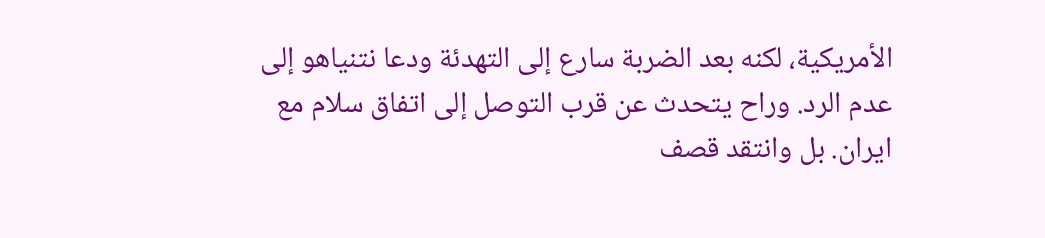الأمريكية، لكنه بعد الضربة سارع إلى التهدئة ودعا نتنياهو إلى عدم الرد. وراح يتحدث عن قرب التوصل إلى اتفاق سلام مع ايران. بل وانتقد قصف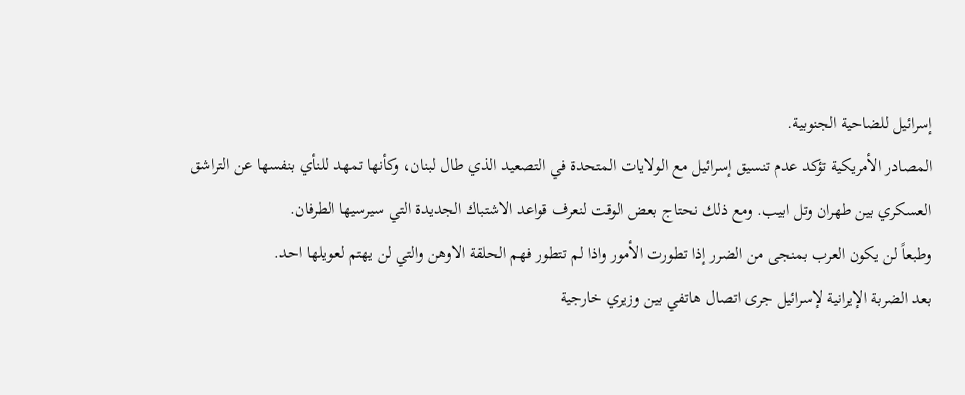إسرائيل للضاحية الجنوبية.
المصادر الأمريكية تؤكد عدم تنسيق إسرائيل مع الولايات المتحدة في التصعيد الذي طال لبنان، وكأنها تمهد للنأي بنفسها عن التراشق العسكري بين طهران وتل ابيب. ومع ذلك نحتاج بعض الوقت لنعرف قواعد الاشتباك الجديدة التي سيرسيها الطرفان.
وطبعاً لن يكون العرب بمنجى من الضرر إذا تطورت الأمور واذا لم تتطور فهم الحلقة الاوهن والتي لن يهتم لعويلها احد.
بعد الضربة الإيرانية لإسرائيل جرى اتصال هاتفي بين وزيري خارجية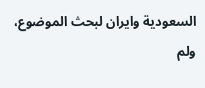السعودية وايران لبحث الموضوع، ولم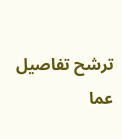ترشح تفاصيل عما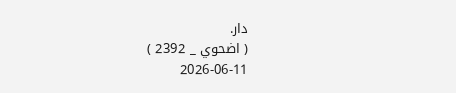دار.
( اضحوي _ 2392 )
2026-06-11